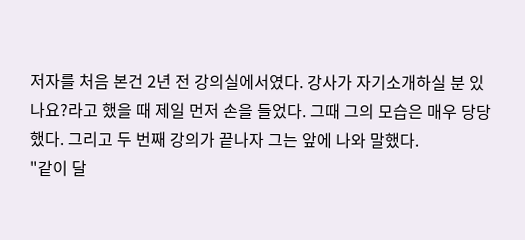저자를 처음 본건 2년 전 강의실에서였다. 강사가 자기소개하실 분 있나요?라고 했을 때 제일 먼저 손을 들었다. 그때 그의 모습은 매우 당당했다. 그리고 두 번째 강의가 끝나자 그는 앞에 나와 말했다.
"같이 달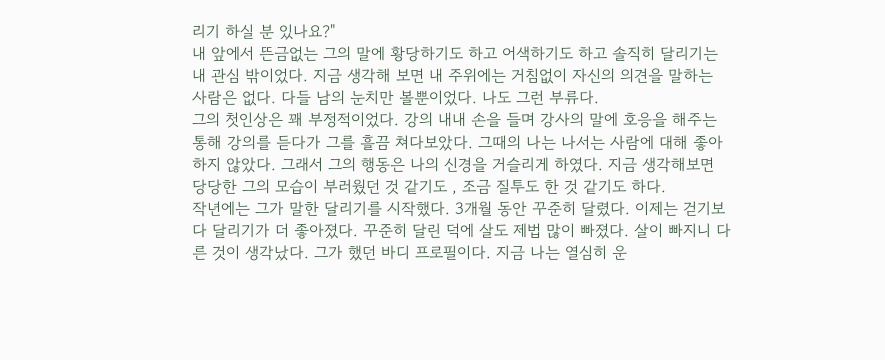리기 하실 분 있나요?"
내 앞에서 뜬금없는 그의 말에 황당하기도 하고 어색하기도 하고 솔직히 달리기는 내 관심 밖이었다. 지금 생각해 보면 내 주위에는 거침없이 자신의 의견을 말하는 사람은 없다. 다들 남의 눈치만 볼뿐이었다. 나도 그런 부류다.
그의 첫인상은 꽤 부정적이었다. 강의 내내 손을 들며 강사의 말에 호응을 해주는 통해 강의를 듣다가 그를 흘끔 쳐다보았다. 그때의 나는 나서는 사람에 대해 좋아하지 않았다. 그래서 그의 행동은 나의 신경을 거슬리게 하였다. 지금 생각해보면 당당한 그의 모습이 부러웠던 것 같기도 , 조금 질투도 한 것 같기도 하다.
작년에는 그가 말한 달리기를 시작했다. 3개월 동안 꾸준히 달렸다. 이제는 걷기보다 달리기가 더 좋아졌다. 꾸준히 달린 덕에 살도 제법 많이 빠졌다. 살이 빠지니 다른 것이 생각났다. 그가 했던 바디 프로필이다. 지금 나는 열심히 운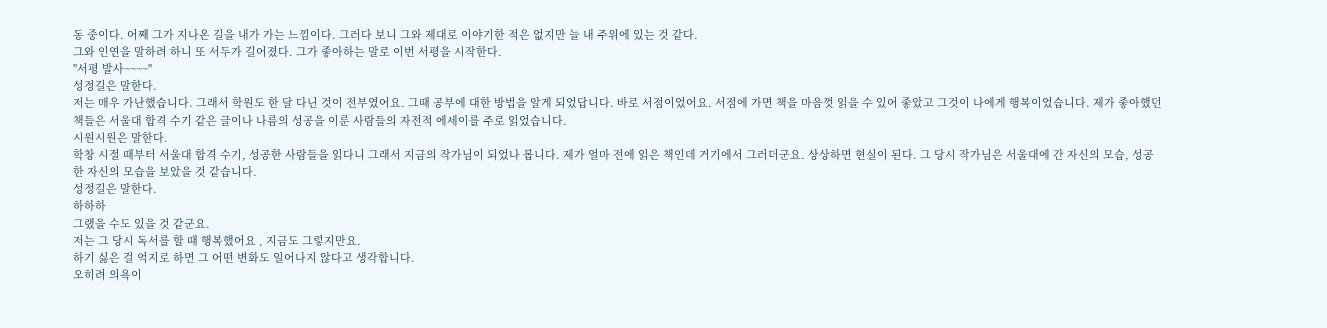동 중이다. 어째 그가 지나온 길을 내가 가는 느낌이다. 그러다 보니 그와 제대로 이야기한 적은 없지만 늘 내 주위에 있는 것 같다.
그와 인연을 말하려 하니 또 서두가 길어졌다. 그가 좋아하는 말로 이번 서평을 시작한다.
"서평 발사~~~~"
성정길은 말한다.
저는 매우 가난했습니다. 그래서 학원도 한 달 다닌 것이 전부였어요. 그때 공부에 대한 방법을 알게 되었답니다. 바로 서점이었어요. 서점에 가면 책을 마음껏 읽을 수 있어 좋았고 그것이 나에게 행복이었습니다. 제가 좋아했던 책들은 서울대 합격 수기 같은 글이나 나름의 성공을 이룬 사람들의 자전적 에세이를 주로 읽었습니다.
시원시원은 말한다.
학창 시절 때부터 서울대 합격 수기, 성공한 사람들을 읽다니 그래서 지금의 작가님이 되었나 봅니다. 제가 얼마 전에 읽은 책인데 거기에서 그러더군요. 상상하면 현실이 된다. 그 당시 작가님은 서울대에 간 자신의 모습, 성공한 자신의 모습을 보았을 것 같습니다.
성정길은 말한다.
하하하
그랬을 수도 있을 것 같군요.
저는 그 당시 독서를 할 때 행복했어요 , 지금도 그렇지만요.
하기 싫은 걸 억지로 하면 그 어떤 변화도 일어나지 않다고 생각합니다.
오히려 의욕이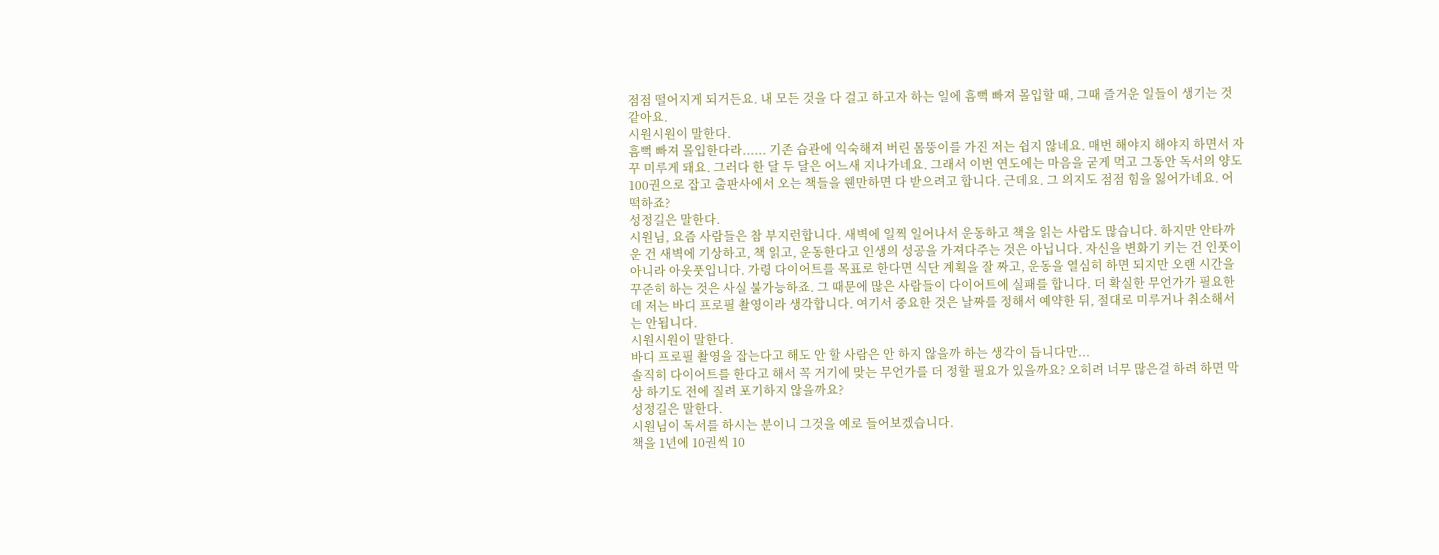점점 떨어지게 되거든요. 내 모든 것을 다 걸고 하고자 하는 일에 흠뻑 빠져 몰입할 때, 그때 즐거운 일들이 생기는 것 같아요.
시원시원이 말한다.
흠뻑 빠져 몰입한다라...... 기존 습관에 익숙해져 버린 몸뚱이를 가진 저는 쉽지 않네요. 매번 해야지 해야지 하면서 자꾸 미루게 돼요. 그러다 한 달 두 달은 어느새 지나가네요. 그래서 이번 연도에는 마음을 굳게 먹고 그동안 독서의 양도 100권으로 잡고 출판사에서 오는 책들을 웬만하면 다 받으려고 합니다. 근데요. 그 의지도 점점 힘을 잃어가네요. 어떡하죠?
성정길은 말한다.
시원님, 요즘 사람들은 참 부지런합니다. 새벽에 일찍 일어나서 운동하고 책을 읽는 사람도 많습니다. 하지만 안타까운 건 새벽에 기상하고, 책 읽고, 운동한다고 인생의 성공을 가져다주는 것은 아닙니다. 자신을 변화기 키는 건 인풋이 아니라 아웃풋입니다. 가령 다이어트를 목표로 한다면 식단 계획을 잘 짜고, 운동을 열심히 하면 되지만 오랜 시간을 꾸준히 하는 것은 사실 불가능하죠. 그 때문에 많은 사람들이 다이어트에 실패를 합니다. 더 확실한 무언가가 필요한데 저는 바디 프로필 촬영이라 생각합니다. 여기서 중요한 것은 날짜를 정해서 예약한 뒤, 절대로 미루거나 취소해서는 안됩니다.
시원시원이 말한다.
바디 프로필 촬영을 잡는다고 해도 안 할 사람은 안 하지 않을까 하는 생각이 듭니다만...
솔직히 다이어트를 한다고 해서 꼭 거기에 맞는 무언가를 더 정할 필요가 있을까요? 오히려 너무 많은걸 하려 하면 막상 하기도 전에 질려 포기하지 않을까요?
성정길은 말한다.
시원님이 독서를 하시는 분이니 그것을 예로 들어보겠습니다.
책을 1년에 10권씩 10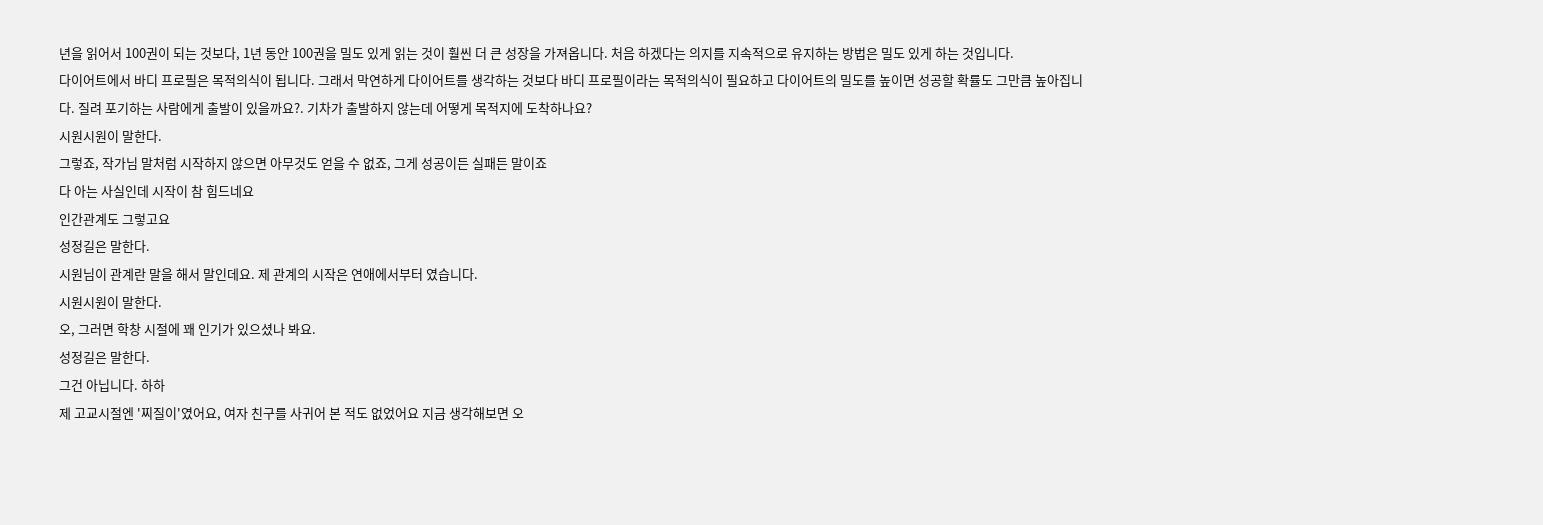년을 읽어서 100권이 되는 것보다, 1년 동안 100권을 밀도 있게 읽는 것이 훨씬 더 큰 성장을 가져옵니다. 처음 하겠다는 의지를 지속적으로 유지하는 방법은 밀도 있게 하는 것입니다.
다이어트에서 바디 프로필은 목적의식이 됩니다. 그래서 막연하게 다이어트를 생각하는 것보다 바디 프로필이라는 목적의식이 필요하고 다이어트의 밀도를 높이면 성공할 확률도 그만큼 높아집니다. 질려 포기하는 사람에게 출발이 있을까요?. 기차가 출발하지 않는데 어떻게 목적지에 도착하나요?
시원시원이 말한다.
그렇죠, 작가님 말처럼 시작하지 않으면 아무것도 얻을 수 없죠, 그게 성공이든 실패든 말이죠
다 아는 사실인데 시작이 참 힘드네요
인간관계도 그렇고요
성정길은 말한다.
시원님이 관계란 말을 해서 말인데요. 제 관계의 시작은 연애에서부터 였습니다.
시원시원이 말한다.
오, 그러면 학창 시절에 꽤 인기가 있으셨나 봐요.
성정길은 말한다.
그건 아닙니다. 하하
제 고교시절엔 '찌질이'였어요, 여자 친구를 사귀어 본 적도 없었어요 지금 생각해보면 오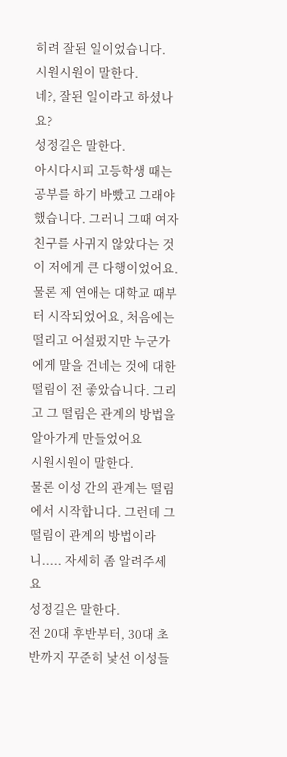히려 잘된 일이었습니다.
시원시원이 말한다.
네?, 잘된 일이라고 하셨나요?
성정길은 말한다.
아시다시피 고등학생 때는 공부를 하기 바빴고 그래야 했습니다. 그러니 그때 여자 친구를 사귀지 않았다는 것이 저에게 큰 다행이었어요. 물론 제 연애는 대학교 때부터 시작되었어요, 처음에는 떨리고 어설펐지만 누군가에게 말을 건네는 것에 대한 떨림이 전 좋았습니다. 그리고 그 떨림은 관계의 방법을 알아가게 만들었어요
시원시원이 말한다.
물론 이성 간의 관계는 떨림에서 시작합니다. 그런데 그 떨림이 관계의 방법이라니..... 자세히 좀 알려주세요
성정길은 말한다.
전 20대 후반부터, 30대 초반까지 꾸준히 낯선 이성들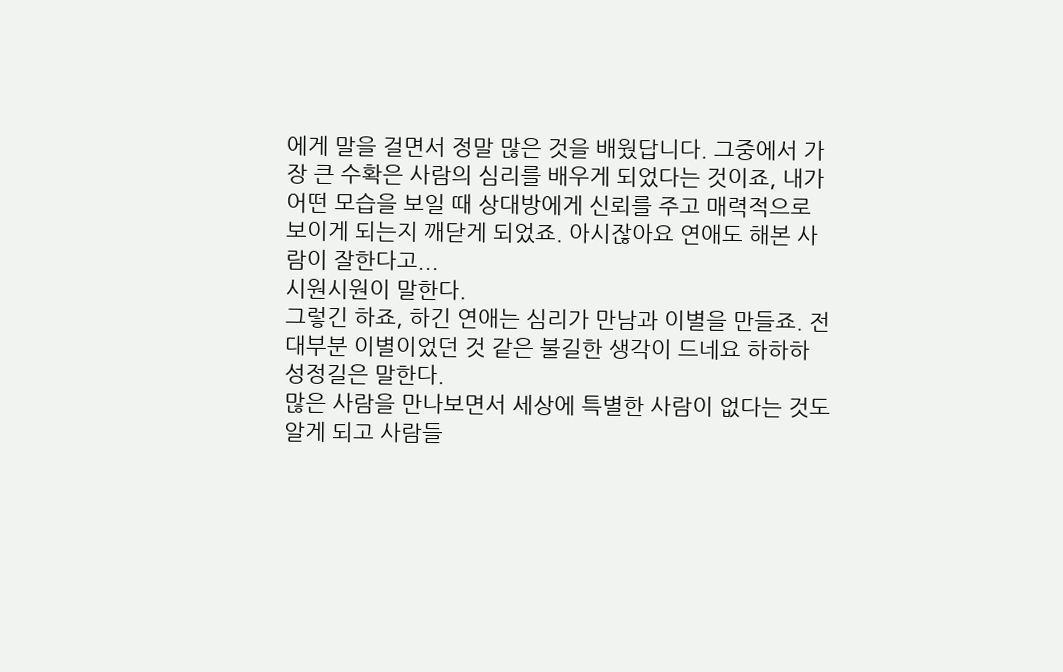에게 말을 걸면서 정말 많은 것을 배웠답니다. 그중에서 가장 큰 수확은 사람의 심리를 배우게 되었다는 것이죠, 내가 어떤 모습을 보일 때 상대방에게 신뢰를 주고 매력적으로 보이게 되는지 깨닫게 되었죠. 아시잖아요 연애도 해본 사람이 잘한다고...
시원시원이 말한다.
그렇긴 하죠, 하긴 연애는 심리가 만남과 이별을 만들죠. 전 대부분 이별이었던 것 같은 불길한 생각이 드네요 하하하
성정길은 말한다.
많은 사람을 만나보면서 세상에 특별한 사람이 없다는 것도 알게 되고 사람들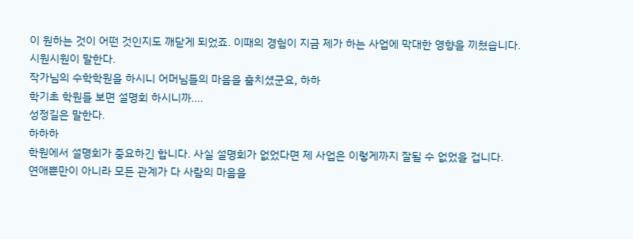이 원하는 것이 어떤 것인지도 깨닫게 되었죠. 이때의 경험이 지금 제가 하는 사업에 막대한 영향을 끼쳤습니다.
시원시원이 말한다.
작가님의 수학학원을 하시니 어머님들의 마음을 훔치셨군요, 하하
학기초 학원들 보면 설명회 하시니까....
성정길은 말한다.
하하하
학원에서 설명회가 중요하긴 합니다. 사실 설명회가 없었다면 제 사업은 이렇게까지 잘될 수 없었을 겁니다.
연애뿐만이 아니라 모든 관계가 다 사람의 마음을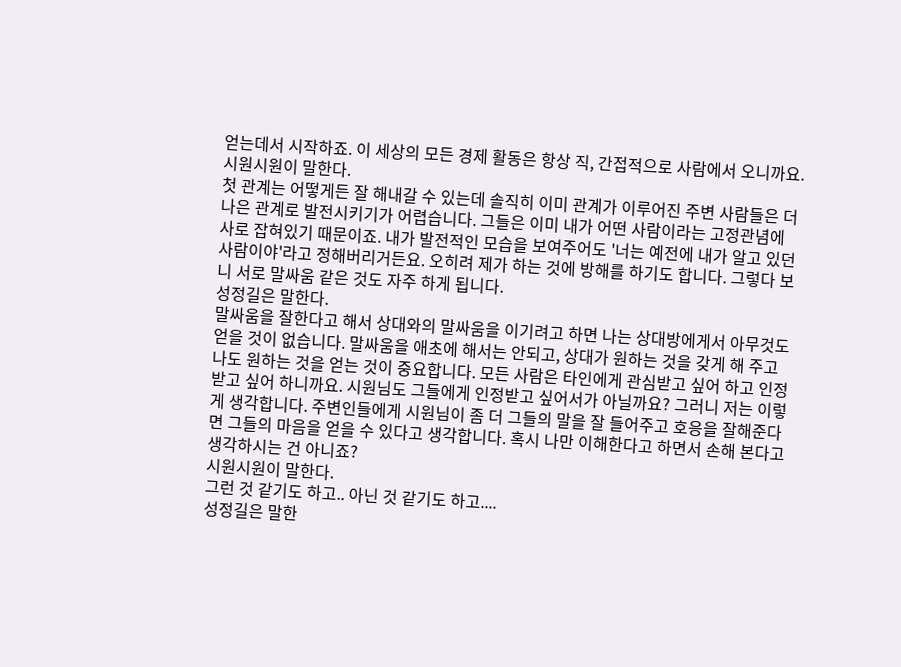얻는데서 시작하죠. 이 세상의 모든 경제 활동은 항상 직, 간접적으로 사람에서 오니까요.
시원시원이 말한다.
첫 관계는 어떻게든 잘 해내갈 수 있는데 솔직히 이미 관계가 이루어진 주변 사람들은 더 나은 관계로 발전시키기가 어렵습니다. 그들은 이미 내가 어떤 사람이라는 고정관념에 사로 잡혀있기 때문이죠. 내가 발전적인 모습을 보여주어도 '너는 예전에 내가 알고 있던 사람이야'라고 정해버리거든요. 오히려 제가 하는 것에 방해를 하기도 합니다. 그렇다 보니 서로 말싸움 같은 것도 자주 하게 됩니다.
성정길은 말한다.
말싸움을 잘한다고 해서 상대와의 말싸움을 이기려고 하면 나는 상대방에게서 아무것도 얻을 것이 없습니다. 말싸움을 애초에 해서는 안되고, 상대가 원하는 것을 갖게 해 주고 나도 원하는 것을 얻는 것이 중요합니다. 모든 사람은 타인에게 관심받고 싶어 하고 인정받고 싶어 하니까요. 시원님도 그들에게 인정받고 싶어서가 아닐까요? 그러니 저는 이렇게 생각합니다. 주변인들에게 시원님이 좀 더 그들의 말을 잘 들어주고 호응을 잘해준다면 그들의 마음을 얻을 수 있다고 생각합니다. 혹시 나만 이해한다고 하면서 손해 본다고 생각하시는 건 아니죠?
시원시원이 말한다.
그런 것 같기도 하고.. 아닌 것 같기도 하고....
성정길은 말한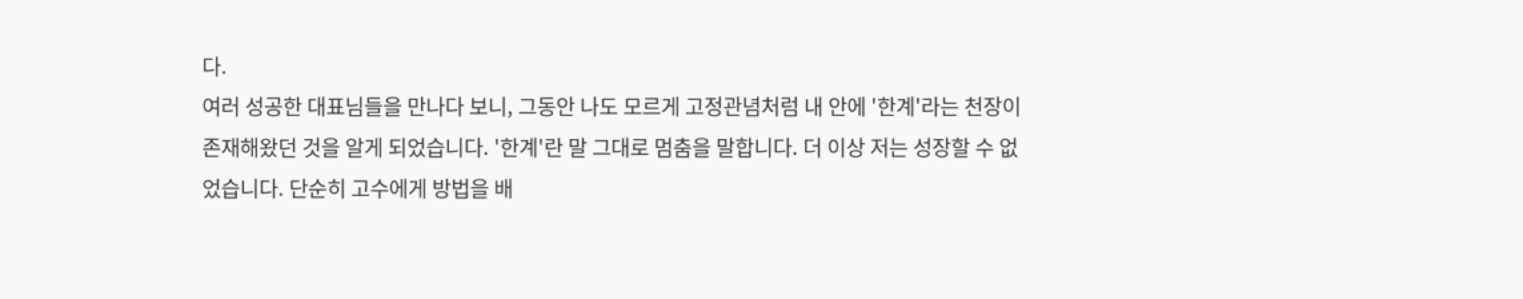다.
여러 성공한 대표님들을 만나다 보니, 그동안 나도 모르게 고정관념처럼 내 안에 '한계'라는 천장이 존재해왔던 것을 알게 되었습니다. '한계'란 말 그대로 멈춤을 말합니다. 더 이상 저는 성장할 수 없었습니다. 단순히 고수에게 방법을 배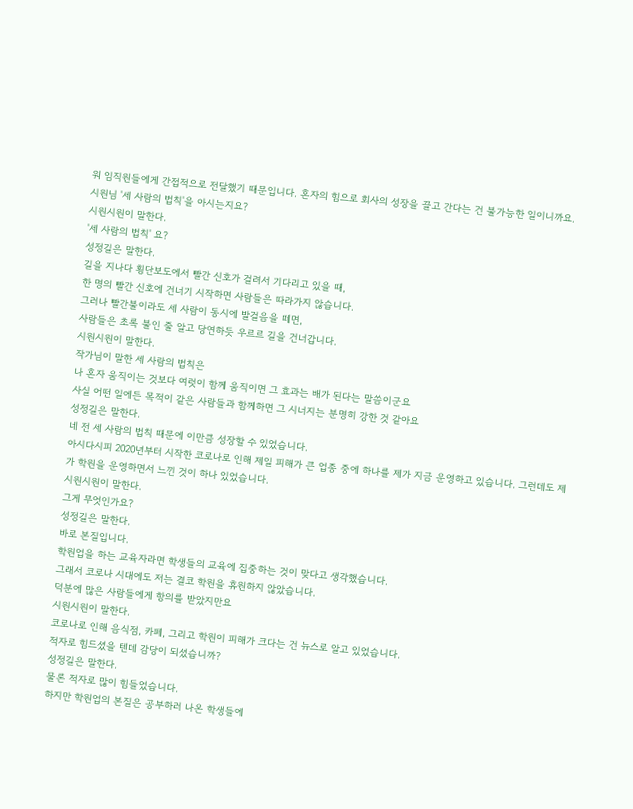워 임직원들에게 간접적으로 전달했기 때문입니다. 혼자의 힘으로 회사의 성장을 끌고 간다는 건 불가능한 일이니까요.
시원님 '세 사람의 법칙'을 아시는지요?
시원시원이 말한다.
'세 사람의 법칙' 요?
성정길은 말한다.
길을 지나다 횡단보도에서 빨간 신호가 걸려서 기다리고 있을 때,
한 명의 빨간 신호에 건너기 시작하면 사람들은 따라가지 않습니다.
그러나 빨간불이라도 세 사람이 동시에 발걸음을 떼면,
사람들은 초록 불인 줄 알고 당연하듯 우르르 길을 건너갑니다.
시원시원이 말한다.
작가님이 말한 세 사람의 법칙은
나 혼자 움직이는 것보다 여럿이 함께 움직이면 그 효과는 배가 된다는 말씀이군요
사실 어떤 일에든 목적이 같은 사람들과 함께하면 그 시너지는 분명히 강한 것 같아요
성정길은 말한다.
네 전 세 사람의 법칙 때문에 이만큼 성장할 수 있었습니다.
아시다시피 2020년부터 시작한 코로나로 인해 제일 피해가 큰 업종 중에 하나를 제가 지금 운영하고 있습니다. 그런데도 제가 학원을 운영하면서 느낀 것이 하나 있었습니다.
시원시원이 말한다.
그게 무엇인가요?
성정길은 말한다.
바로 본질입니다.
학원업을 하는 교육자라면 학생들의 교육에 집중하는 것이 맞다고 생각했습니다.
그래서 코로나 시대에도 저는 결코 학원을 휴원하지 않았습니다.
덕분에 많은 사람들에게 항의를 받았지만요
시원시원이 말한다.
코로나로 인해 음식점, 카페, 그리고 학원이 피해가 크다는 건 뉴스로 알고 있었습니다.
적자로 힘드셨을 텐데 감당이 되셨습니까?
성정길은 말한다.
물론 적자로 많이 힘들었습니다.
하지만 학원업의 본질은 공부하러 나온 학생들에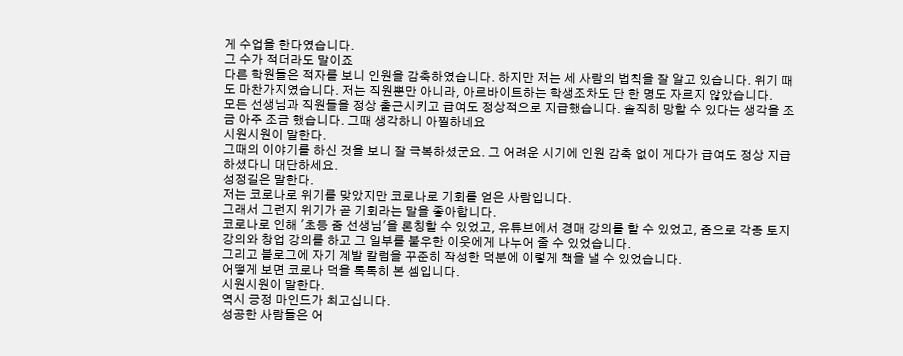게 수업을 한다였습니다.
그 수가 적더라도 말이죠
다른 학원들은 적자를 보니 인원을 감축하였습니다. 하지만 저는 세 사람의 법칙을 잘 알고 있습니다. 위기 때도 마찬가지였습니다. 저는 직원뿐만 아니라, 아르바이트하는 학생조차도 단 한 명도 자르지 않았습니다.
모든 선생님과 직원들을 정상 출근시키고 급여도 정상적으로 지급했습니다. 솔직히 망할 수 있다는 생각을 조금 아주 조금 했습니다. 그때 생각하니 아찔하네요
시원시원이 말한다.
그때의 이야기를 하신 것을 보니 잘 극복하셨군요. 그 어려운 시기에 인원 감축 없이 게다가 급여도 정상 지급하셨다니 대단하세요.
성정길은 말한다.
저는 코로나로 위기를 맞았지만 코로나로 기회를 얻은 사람입니다.
그래서 그런지 위기가 곧 기회라는 말을 좋아합니다.
코로나로 인해 '초등 줌 선생님'을 론칭할 수 있었고, 유튜브에서 경매 강의를 할 수 있었고, 줌으로 각종 토지 강의와 창업 강의를 하고 그 일부를 불우한 이웃에게 나누어 줄 수 있었습니다.
그리고 블로그에 자기 계발 칼럼을 꾸준히 작성한 덕분에 이렇게 책을 낼 수 있었습니다.
어떻게 보면 코로나 덕을 톡톡히 본 셈입니다.
시원시원이 말한다.
역시 긍정 마인드가 최고십니다.
성공한 사람들은 어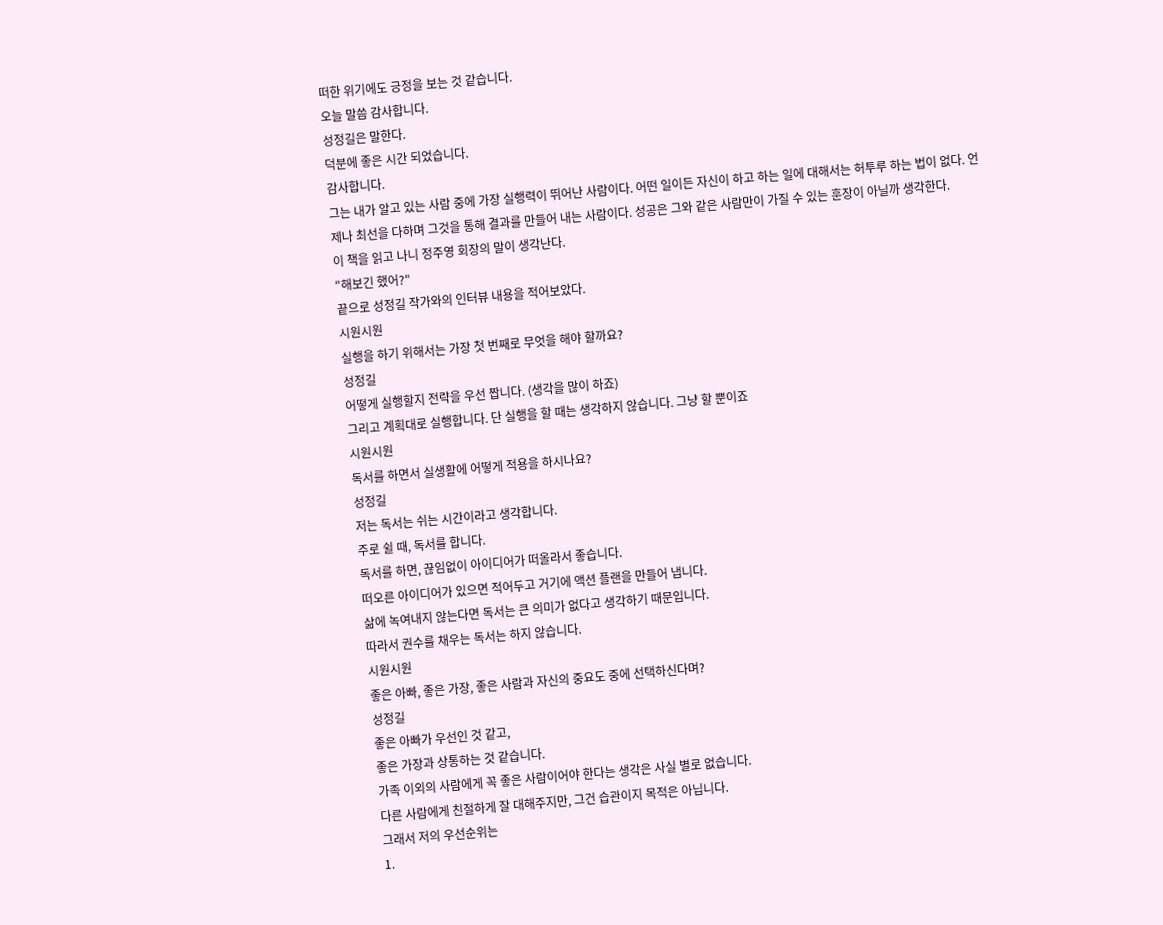떠한 위기에도 긍정을 보는 것 같습니다.
오늘 말씀 감사합니다.
성정길은 말한다.
덕분에 좋은 시간 되었습니다.
감사합니다.
그는 내가 알고 있는 사람 중에 가장 실행력이 뛰어난 사람이다. 어떤 일이든 자신이 하고 하는 일에 대해서는 허투루 하는 법이 없다. 언제나 최선을 다하며 그것을 통해 결과를 만들어 내는 사람이다. 성공은 그와 같은 사람만이 가질 수 있는 훈장이 아닐까 생각한다.
이 책을 읽고 나니 정주영 회장의 말이 생각난다.
"해보긴 했어?"
끝으로 성정길 작가와의 인터뷰 내용을 적어보았다.
시원시원
실행을 하기 위해서는 가장 첫 번째로 무엇을 해야 할까요?
성정길
어떻게 실행할지 전략을 우선 짭니다. (생각을 많이 하죠)
그리고 계획대로 실행합니다. 단 실행을 할 때는 생각하지 않습니다. 그냥 할 뿐이죠
시원시원
독서를 하면서 실생활에 어떻게 적용을 하시나요?
성정길
저는 독서는 쉬는 시간이라고 생각합니다.
주로 쉴 때, 독서를 합니다.
독서를 하면, 끊임없이 아이디어가 떠올라서 좋습니다.
떠오른 아이디어가 있으면 적어두고 거기에 액션 플랜을 만들어 냅니다.
삶에 녹여내지 않는다면 독서는 큰 의미가 없다고 생각하기 때문입니다.
따라서 권수를 채우는 독서는 하지 않습니다.
시원시원
좋은 아빠, 좋은 가장, 좋은 사람과 자신의 중요도 중에 선택하신다며?
성정길
좋은 아빠가 우선인 것 같고,
좋은 가장과 상통하는 것 같습니다.
가족 이외의 사람에게 꼭 좋은 사람이어야 한다는 생각은 사실 별로 없습니다.
다른 사람에게 친절하게 잘 대해주지만, 그건 습관이지 목적은 아닙니다.
그래서 저의 우선순위는
1.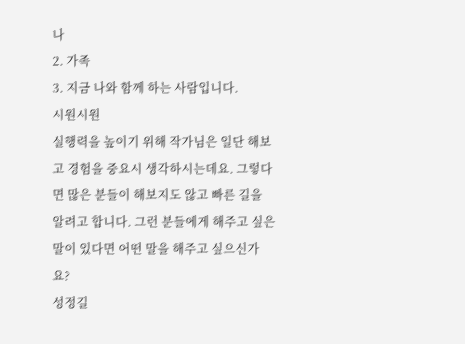나
2. 가족
3. 지금 나와 함께 하는 사람입니다.
시원시원
실행력을 높이기 위해 작가님은 일단 해보고 경험을 중요시 생각하시는데요. 그렇다면 많은 분들이 해보지도 않고 빠른 길을 알려고 합니다. 그런 분들에게 해주고 싶은 말이 있다면 어떤 말을 해주고 싶으신가요?
성정길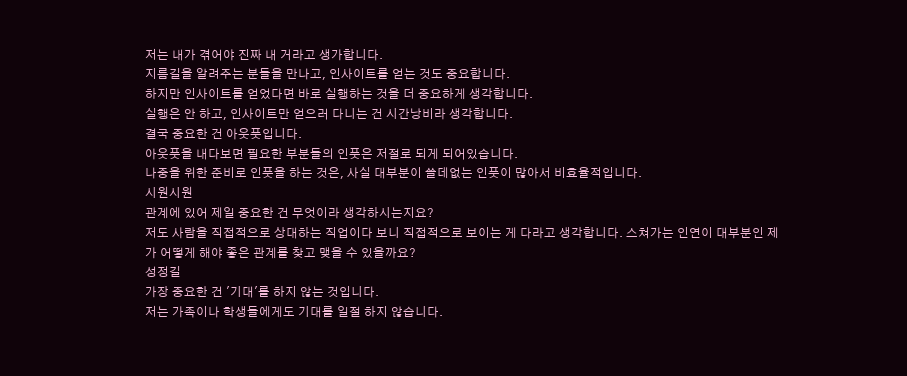저는 내가 겪어야 진짜 내 거라고 생가합니다.
지름길을 알려주는 분들을 만나고, 인사이트를 얻는 것도 중요합니다.
하지만 인사이트를 얻었다면 바로 실행하는 것을 더 중요하게 생각합니다.
실행은 안 하고, 인사이트만 얻으러 다니는 건 시간낭비라 생각합니다.
결국 중요한 건 아웃풋입니다.
아웃풋을 내다보면 필요한 부분들의 인풋은 저절로 되게 되어있습니다.
나중을 위한 준비로 인풋을 하는 것은, 사실 대부분이 쓸데없는 인풋이 많아서 비효율적입니다.
시원시원
관계에 있어 제일 중요한 건 무엇이라 생각하시는지요?
저도 사람을 직접적으로 상대하는 직업이다 보니 직접적으로 보이는 게 다라고 생각합니다. 스쳐가는 인연이 대부분인 제가 어떻게 해야 좋은 관계를 찾고 맺을 수 있을까요?
성정길
가장 중요한 건 '기대'를 하지 않는 것입니다.
저는 가족이나 학생들에게도 기대를 일절 하지 않습니다.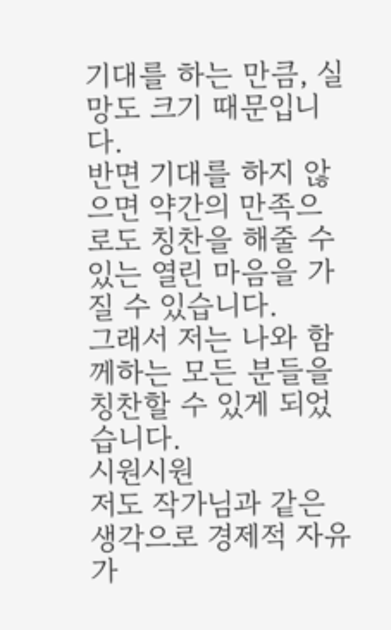기대를 하는 만큼, 실망도 크기 때문입니다.
반면 기대를 하지 않으면 약간의 만족으로도 칭찬을 해줄 수 있는 열린 마음을 가질 수 있습니다.
그래서 저는 나와 함께하는 모든 분들을 칭찬할 수 있게 되었습니다.
시원시원
저도 작가님과 같은 생각으로 경제적 자유가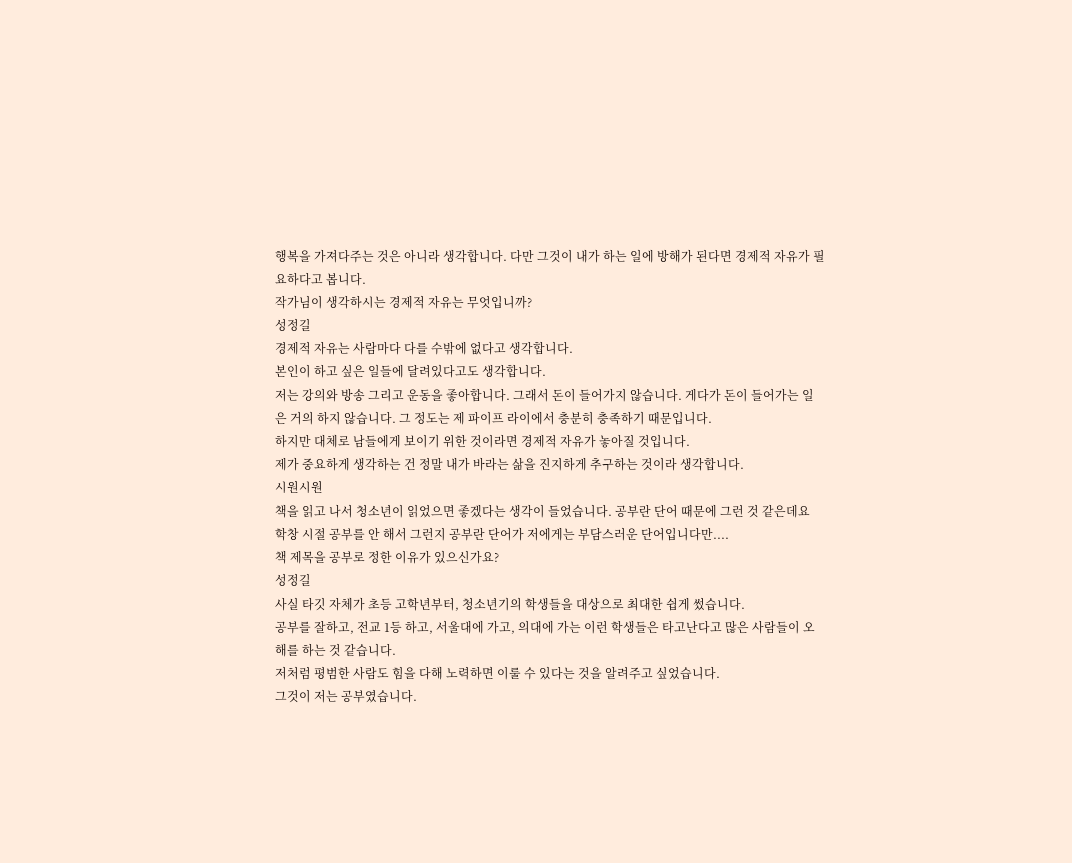행복을 가져다주는 것은 아니라 생각합니다. 다만 그것이 내가 하는 일에 방해가 된다면 경제적 자유가 필요하다고 봅니다.
작가님이 생각하시는 경제적 자유는 무엇입니까?
성정길
경제적 자유는 사람마다 다를 수밖에 없다고 생각합니다.
본인이 하고 싶은 일들에 달려있다고도 생각합니다.
저는 강의와 방송 그리고 운동을 좋아합니다. 그래서 돈이 들어가지 않습니다. 게다가 돈이 들어가는 일은 거의 하지 않습니다. 그 정도는 제 파이프 라이에서 충분히 충족하기 때문입니다.
하지만 대체로 남들에게 보이기 위한 것이라면 경제적 자유가 놓아질 것입니다.
제가 중요하게 생각하는 건 정말 내가 바라는 삶을 진지하게 추구하는 것이라 생각합니다.
시원시원
책을 읽고 나서 청소년이 읽었으면 좋겠다는 생각이 들었습니다. 공부란 단어 때문에 그런 것 같은데요
학창 시절 공부를 안 해서 그런지 공부란 단어가 저에게는 부담스러운 단어입니다만....
책 제목을 공부로 정한 이유가 있으신가요?
성정길
사실 타깃 자체가 초등 고학년부터, 청소년기의 학생들을 대상으로 최대한 쉽게 썼습니다.
공부를 잘하고, 전교 1등 하고, 서울대에 가고, 의대에 가는 이런 학생들은 타고난다고 많은 사람들이 오해를 하는 것 같습니다.
저처럼 평범한 사람도 힘을 다해 노력하면 이룰 수 있다는 것을 알려주고 싶었습니다.
그것이 저는 공부였습니다.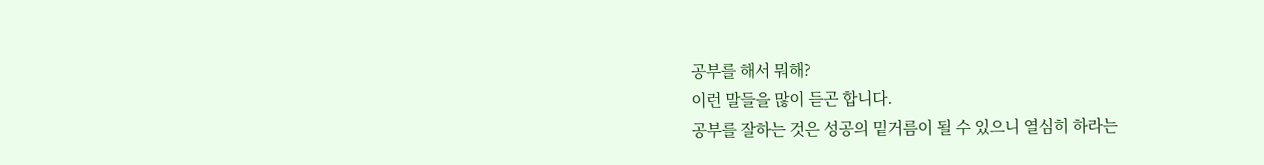공부를 해서 뭐해?
이런 말들을 많이 듣곤 합니다.
공부를 잘하는 것은 성공의 밑거름이 될 수 있으니 열심히 하라는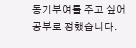동기부여를 주고 싶어 공부로 정했습니다.